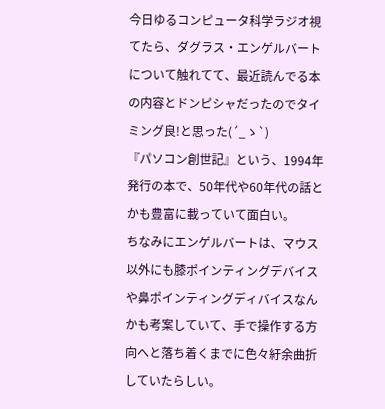今日ゆるコンピュータ科学ラジオ視てたら、ダグラス・エンゲルバートについて触れてて、最近読んでる本の内容とドンピシャだったのでタイミング良!と思った(´_ゝ`)
『パソコン創世記』という、1994年発行の本で、50年代や60年代の話とかも豊富に載っていて面白い。
ちなみにエンゲルバートは、マウス以外にも膝ポインティングデバイスや鼻ポインティングディバイスなんかも考案していて、手で操作する方向へと落ち着くまでに色々紆余曲折していたらしい。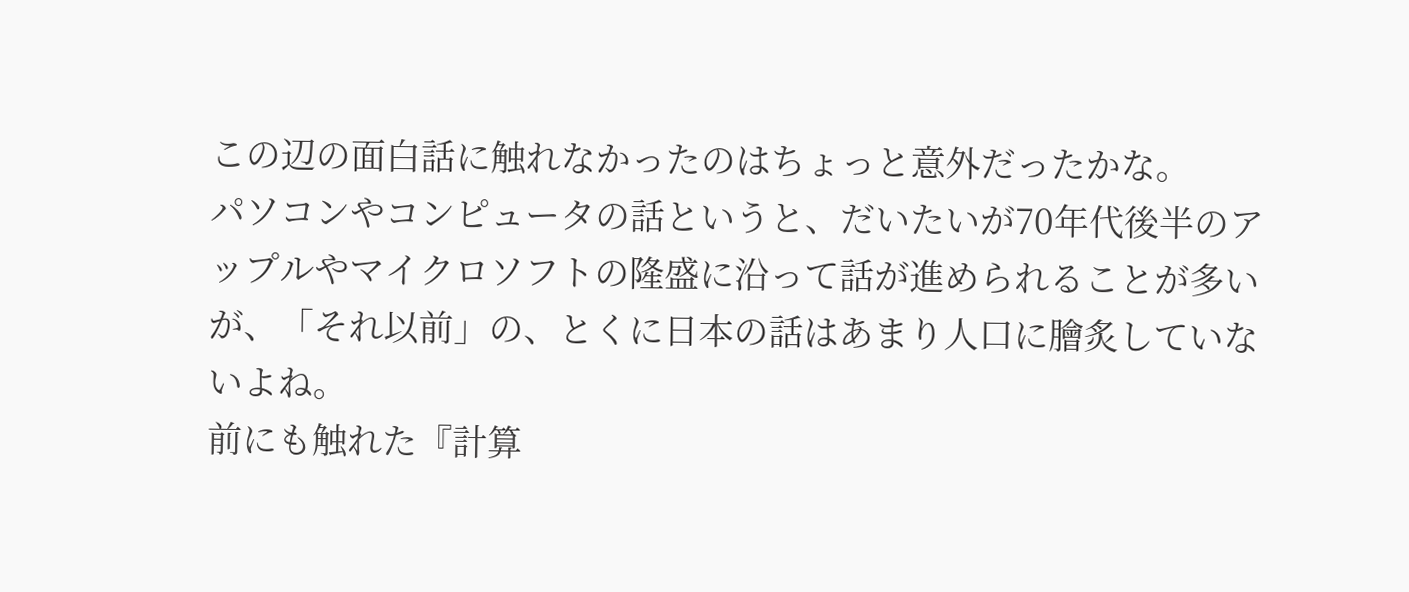この辺の面白話に触れなかったのはちょっと意外だったかな。
パソコンやコンピュータの話というと、だいたいが70年代後半のアップルやマイクロソフトの隆盛に沿って話が進められることが多いが、「それ以前」の、とくに日本の話はあまり人口に膾炙していないよね。
前にも触れた『計算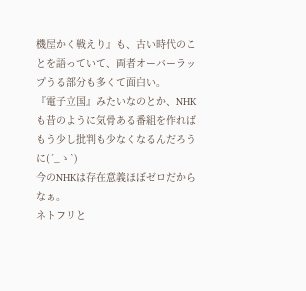機屋かく戦えり』も、古い時代のことを語っていて、両者オーバーラップうる部分も多くて面白い。
『電子立国』みたいなのとか、NHKも昔のように気骨ある番組を作ればもう少し批判も少なくなるんだろうに(´_ゝ`)
今のNHKは存在意義ほぼゼロだからなぁ。
ネトフリと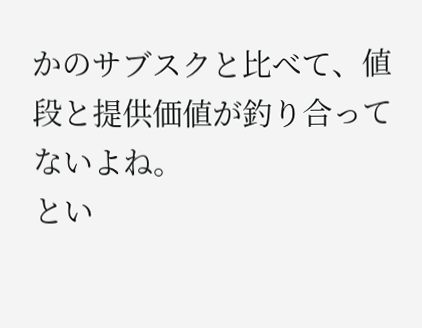かのサブスクと比べて、値段と提供価値が釣り合ってないよね。
とい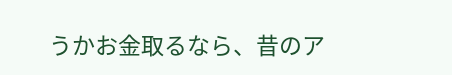うかお金取るなら、昔のア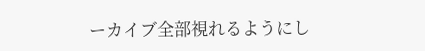ーカイブ全部視れるようにし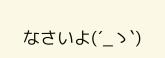なさいよ(´_ゝ`)